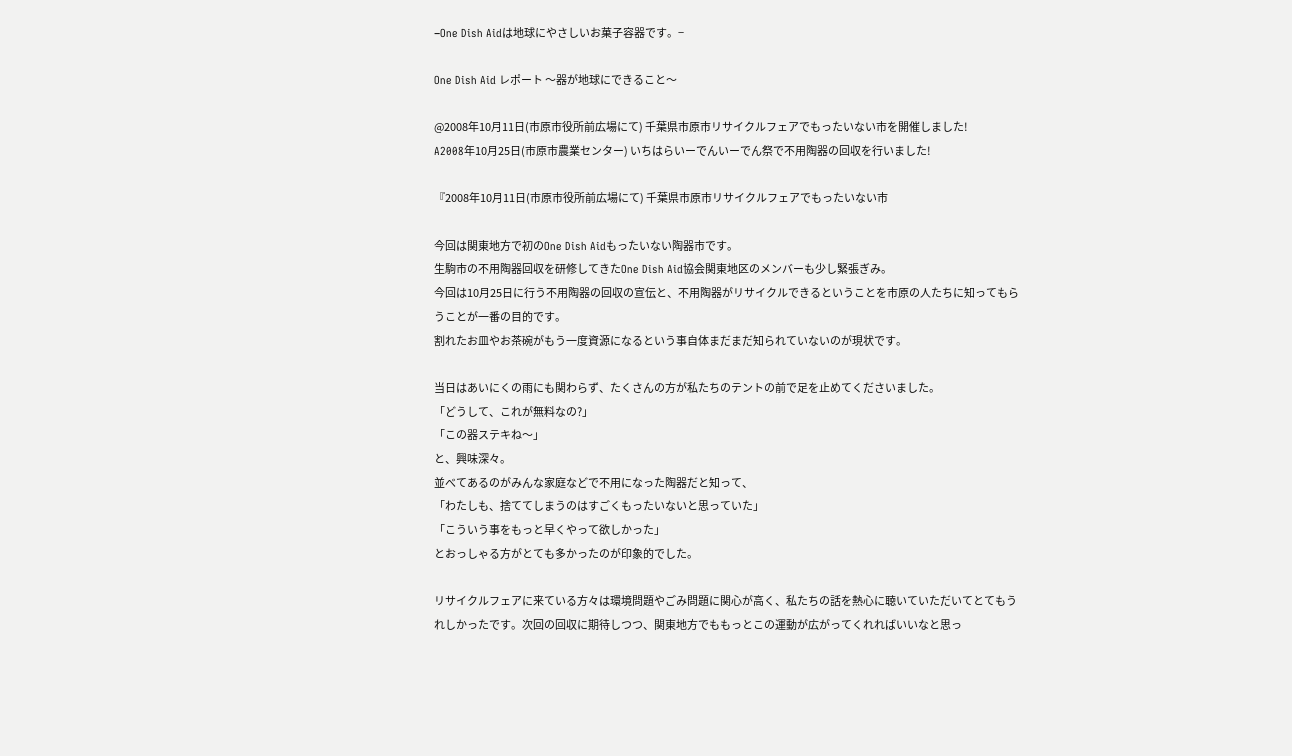−One Dish Aidは地球にやさしいお菓子容器です。−

One Dish Aid レポート 〜器が地球にできること〜

@2008年10月11日(市原市役所前広場にて) 千葉県市原市リサイクルフェアでもったいない市を開催しました!
A2008年10月25日(市原市農業センター) いちはらいーでんいーでん祭で不用陶器の回収を行いました!

『2008年10月11日(市原市役所前広場にて) 千葉県市原市リサイクルフェアでもったいない市

今回は関東地方で初のOne Dish Aidもったいない陶器市です。
生駒市の不用陶器回収を研修してきたOne Dish Aid協会関東地区のメンバーも少し緊張ぎみ。
今回は10月25日に行う不用陶器の回収の宣伝と、不用陶器がリサイクルできるということを市原の人たちに知ってもらうことが一番の目的です。
割れたお皿やお茶碗がもう一度資源になるという事自体まだまだ知られていないのが現状です。

当日はあいにくの雨にも関わらず、たくさんの方が私たちのテントの前で足を止めてくださいました。
「どうして、これが無料なの?」
「この器ステキね〜」
と、興味深々。
並べてあるのがみんな家庭などで不用になった陶器だと知って、
「わたしも、捨ててしまうのはすごくもったいないと思っていた」
「こういう事をもっと早くやって欲しかった」
とおっしゃる方がとても多かったのが印象的でした。

リサイクルフェアに来ている方々は環境問題やごみ問題に関心が高く、私たちの話を熱心に聴いていただいてとてもうれしかったです。次回の回収に期待しつつ、関東地方でももっとこの運動が広がってくれればいいなと思っ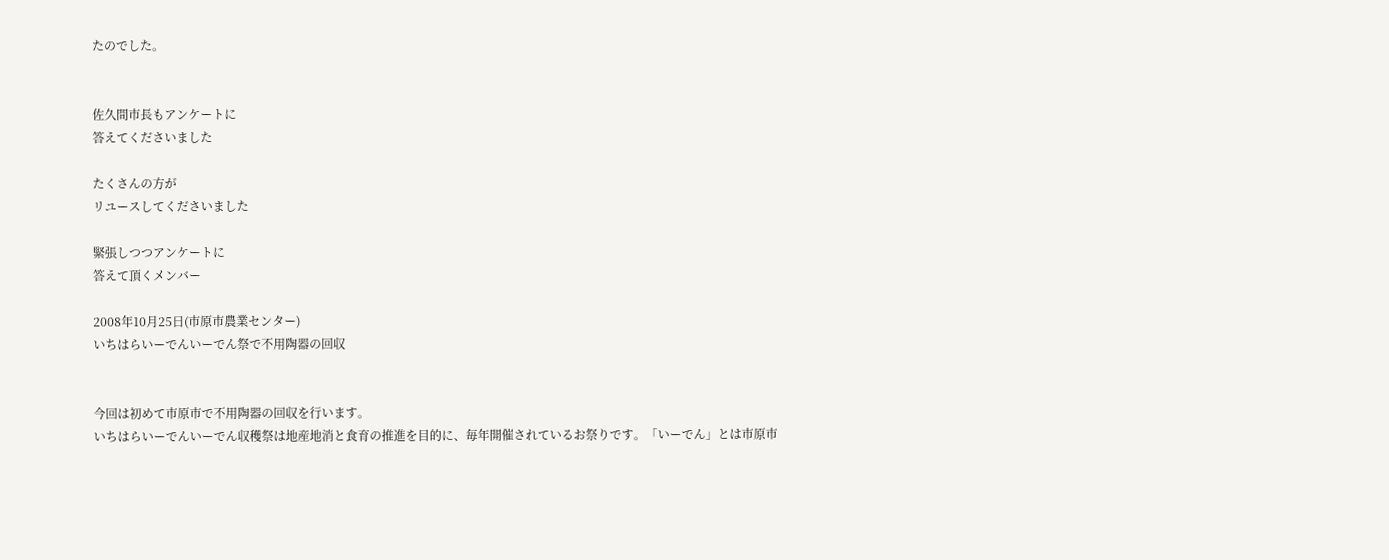たのでした。


佐久間市長もアンケートに
答えてくださいました

たくさんの方が
リユースしてくださいました

緊張しつつアンケートに
答えて頂くメンバー

2008年10月25日(市原市農業センター)
いちはらいーでんいーでん祭で不用陶器の回収


今回は初めて市原市で不用陶器の回収を行います。
いちはらいーでんいーでん収穫祭は地産地消と食育の推進を目的に、毎年開催されているお祭りです。「いーでん」とは市原市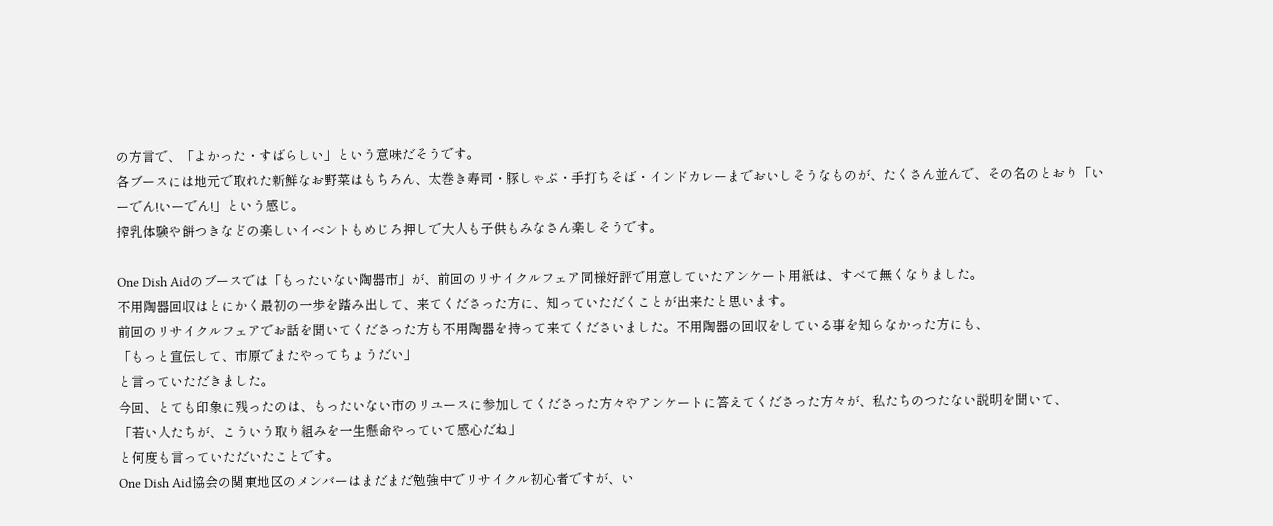の方言で、「よかった・すばらしい」という意味だそうです。
各ブースには地元で取れた新鮮なお野菜はもちろん、太巻き寿司・豚しゃぶ・手打ちそば・インドカレーまでおいしそうなものが、たくさん並んで、その名のとおり「いーでん!いーでん!」という感じ。
搾乳体験や餅つきなどの楽しいイベントもめじろ押しで大人も子供もみなさん楽しそうです。

One Dish Aidのブースでは「もったいない陶器市」が、前回のリサイクルフェア同様好評で用意していたアンケート用紙は、すべて無くなりました。
不用陶器回収はとにかく最初の一歩を踏み出して、来てくださった方に、知っていただくことが出来たと思います。
前回のリサイクルフェアでお話を聞いてくださった方も不用陶器を持って来てくださいました。不用陶器の回収をしている事を知らなかった方にも、
「もっと宣伝して、市原でまたやってちょうだい」
と言っていただきました。
今回、とても印象に残ったのは、もったいない市のリユースに参加してくださった方々やアンケートに答えてくださった方々が、私たちのつたない説明を聞いて、
「若い人たちが、こういう取り組みを一生懸命やっていて感心だね」
と何度も言っていただいたことです。
One Dish Aid協会の関東地区のメンバーはまだまだ勉強中でリサイクル初心者ですが、い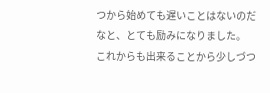つから始めても遅いことはないのだなと、とても励みになりました。
これからも出来ることから少しづつ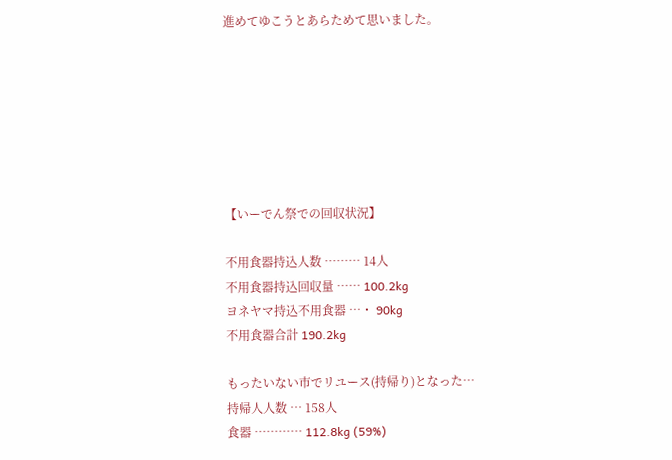進めてゆこうとあらためて思いました。







【いーでん祭での回収状況】

不用食器持込人数 ……… 14人
不用食器持込回収量 …… 100.2kg
ヨネヤマ持込不用食器 …・ 90kg
不用食器合計 190.2kg

もったいない市でリユース(持帰り)となった…
持帰人人数 … 158人
食器 ………… 112.8kg (59%)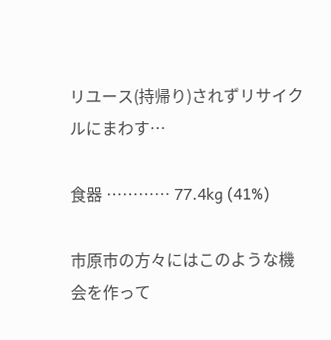リユース(持帰り)されずリサイクルにまわす…

食器 ………… 77.4kg (41%)

市原市の方々にはこのような機会を作って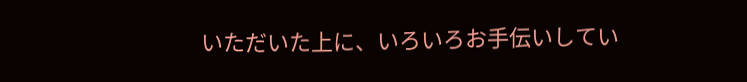いただいた上に、いろいろお手伝いしてい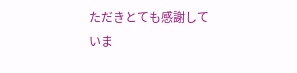ただきとても感謝していま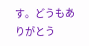す。どうもありがとう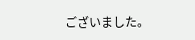ございました。